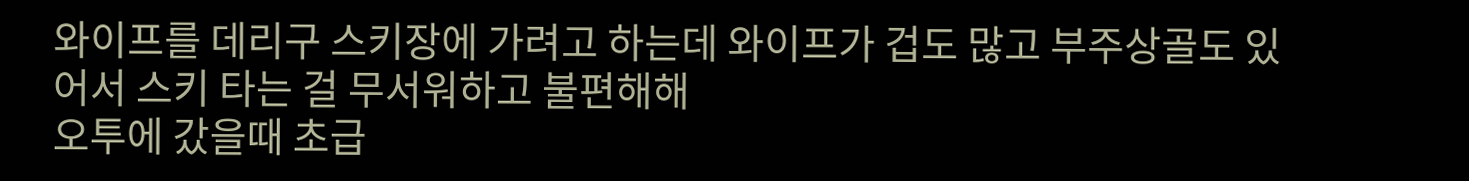와이프를 데리구 스키장에 가려고 하는데 와이프가 겁도 많고 부주상골도 있어서 스키 타는 걸 무서워하고 불편해해
오투에 갔을때 초급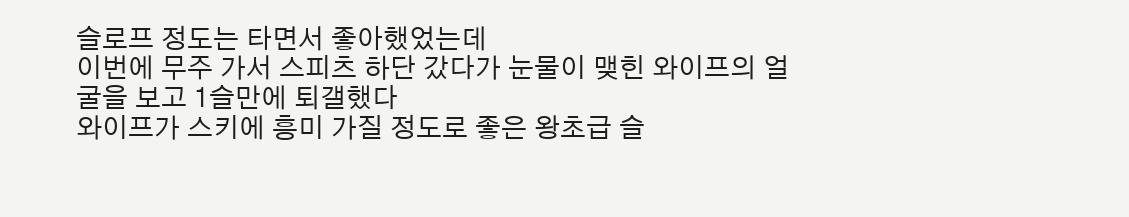슬로프 정도는 타면서 좋아했었는데
이번에 무주 가서 스피츠 하단 갔다가 눈물이 맺힌 와이프의 얼굴을 보고 1슬만에 퇴갤했다
와이프가 스키에 흥미 가질 정도로 좋은 왕초급 슬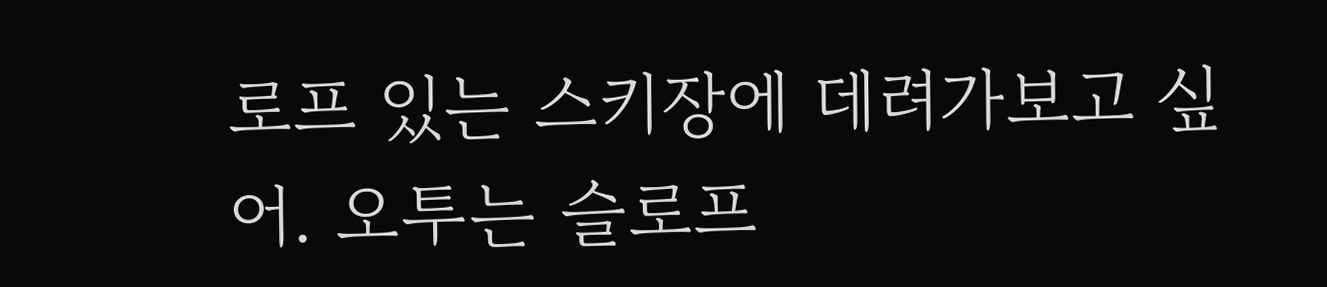로프 있는 스키장에 데려가보고 싶어. 오투는 슬로프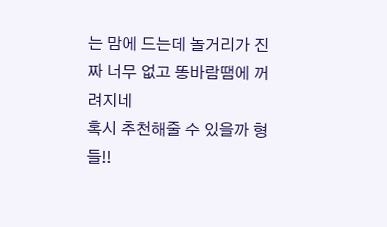는 맘에 드는데 놀거리가 진짜 너무 없고 똥바람땜에 꺼려지네
혹시 추천해줄 수 있을까 형들!!